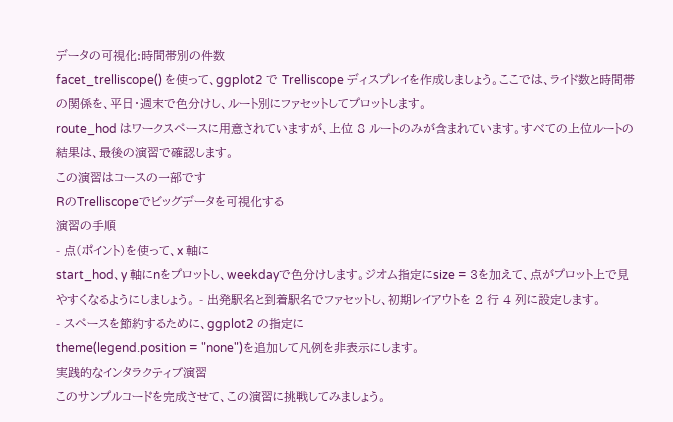データの可視化:時間帯別の件数
facet_trelliscope() を使って、ggplot2 で Trelliscope ディスプレイを作成しましょう。ここでは、ライド数と時間帯の関係を、平日・週末で色分けし、ルート別にファセットしてプロットします。
route_hod はワークスペースに用意されていますが、上位 8 ルートのみが含まれています。すべての上位ルートの結果は、最後の演習で確認します。
この演習はコースの一部です
RのTrelliscopeでビッグデータを可視化する
演習の手順
- 点(ポイント)を使って、x 軸に
start_hod、y 軸にnをプロットし、weekdayで色分けします。ジオム指定にsize = 3を加えて、点がプロット上で見やすくなるようにしましょう。 - 出発駅名と到着駅名でファセットし、初期レイアウトを 2 行 4 列に設定します。
- スペースを節約するために、ggplot2 の指定に
theme(legend.position = "none")を追加して凡例を非表示にします。
実践的なインタラクティブ演習
このサンプルコードを完成させて、この演習に挑戦してみましょう。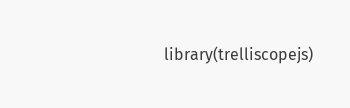library(trelliscopejs)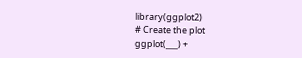library(ggplot2)
# Create the plot
ggplot(___) +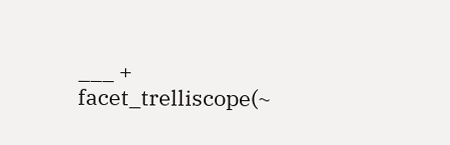___ +
facet_trelliscope(~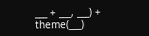___ + ___, ___) +
theme(___)